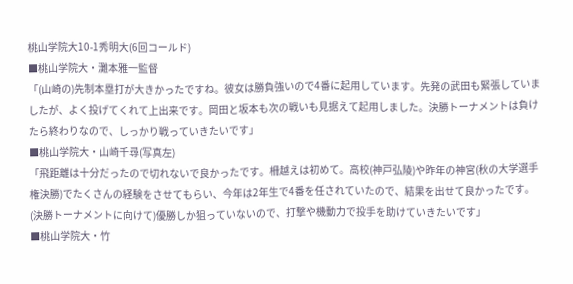桃山学院大10-1秀明大(6回コールド)
■桃山学院大・灘本雅一監督
「(山崎の)先制本塁打が大きかったですね。彼女は勝負強いので4番に起用しています。先発の武田も緊張していましたが、よく投げてくれて上出来です。岡田と坂本も次の戦いも見据えて起用しました。決勝トーナメントは負けたら終わりなので、しっかり戦っていきたいです」
■桃山学院大・山崎千尋(写真左)
「飛距離は十分だったので切れないで良かったです。柵越えは初めて。高校(神戸弘陵)や昨年の神宮(秋の大学選手権決勝)でたくさんの経験をさせてもらい、今年は2年生で4番を任されていたので、結果を出せて良かったです。(決勝トーナメントに向けて)優勝しか狙っていないので、打撃や機動力で投手を助けていきたいです」
■桃山学院大・竹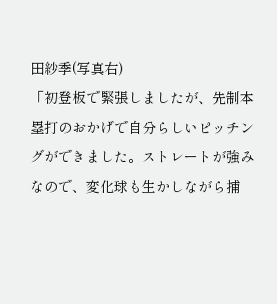田紗季(写真右)
「初登板で緊張しましたが、先制本塁打のおかげで自分らしいピッチングができました。ストレートが強みなので、変化球も生かしながら捕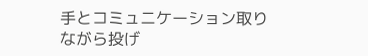手とコミュニケーション取りながら投げ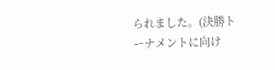られました。(決勝トーナメントに向け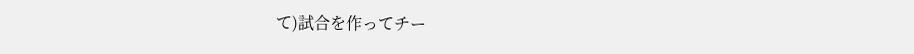て)試合を作ってチー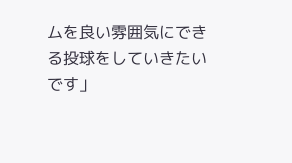ムを良い雰囲気にできる投球をしていきたいです」